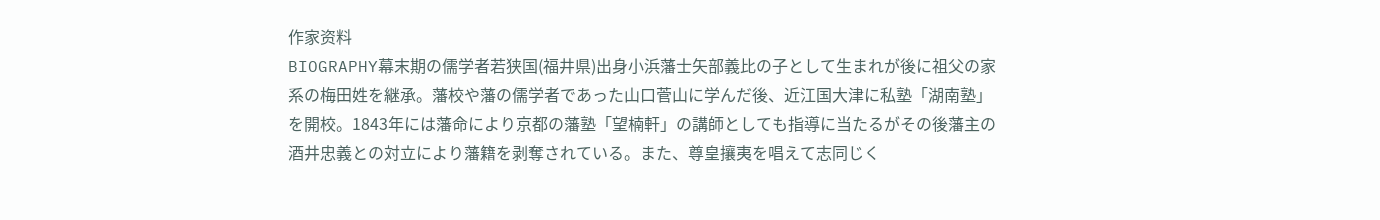作家资料
BIOGRAPHY幕末期の儒学者若狭国(福井県)出身小浜藩士矢部義比の子として生まれが後に祖父の家系の梅田姓を継承。藩校や藩の儒学者であった山口菅山に学んだ後、近江国大津に私塾「湖南塾」を開校。1843年には藩命により京都の藩塾「望楠軒」の講師としても指導に当たるがその後藩主の酒井忠義との対立により藩籍を剥奪されている。また、尊皇攘夷を唱えて志同じく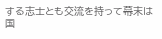する志士とも交流を持って幕末は国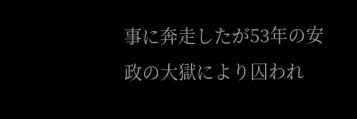事に奔走したが53年の安政の大獄により囚われ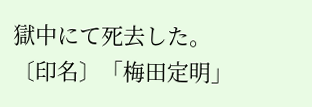獄中にて死去した。〔印名〕「梅田定明」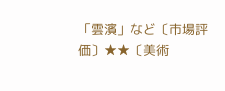「雲濱」など〔市場評価〕★★〔美術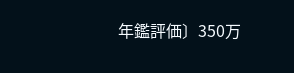年鑑評価〕350万